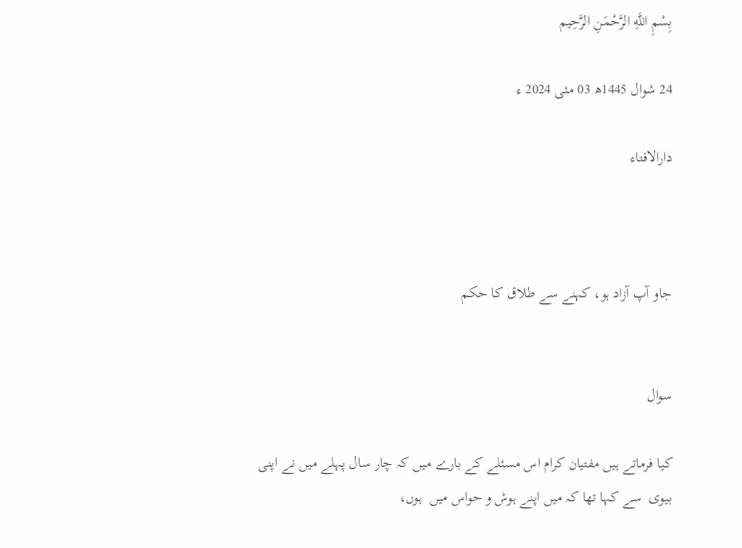بِسْمِ اللَّهِ الرَّحْمَنِ الرَّحِيم

24 شوال 1445ھ 03 مئی 2024 ء

دارالافتاء



جاو آپ آزاد ہو، کہنے سے طلاق کا حکم


سوال

کیا فرماتے ہیں مفتیان کرام اس مسئلے کے بارے میں کہ چار سال پہلے میں نے اپنی بیوی  سے کہا تھا کہ میں اپنے ہوش و حواس میں  ہوں،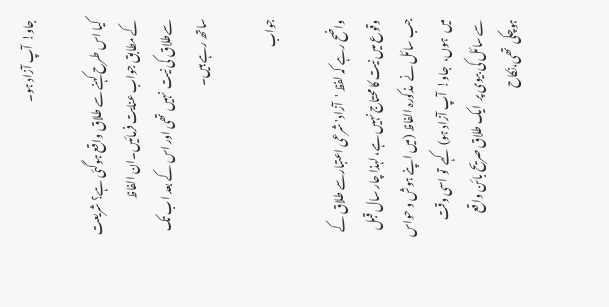جاو!  آپ آزاد ہو۔

 کیا اس طرح کہنے سے طلاق واقع ہوگئی ہے؟ شریعت کے مطابق جواب عنایت فرمائیں۔ان الفاظ سےطلاق کی نیت  نہیں تھی اور اس کے بعد اب تک ساتھ رہے ہیں۔

جواب

واضح رہے کہ لفظ 'آزاد' شرعی اعتبارسے طلاق کے وقوع میں نیت کا محتاج نہیں ہے، لہذا چار سال قبل جب سائل نے  مذکورہ الفاظ (میں اپنے ہوش و حواس میں  ہوں،  جاو!  آپ آزاد ہو) کہے  تو اسی وقت   سے سائل کی بیوی پر  ایک طلاق صریح بائن واقع ہوچکی  تھی،نکاح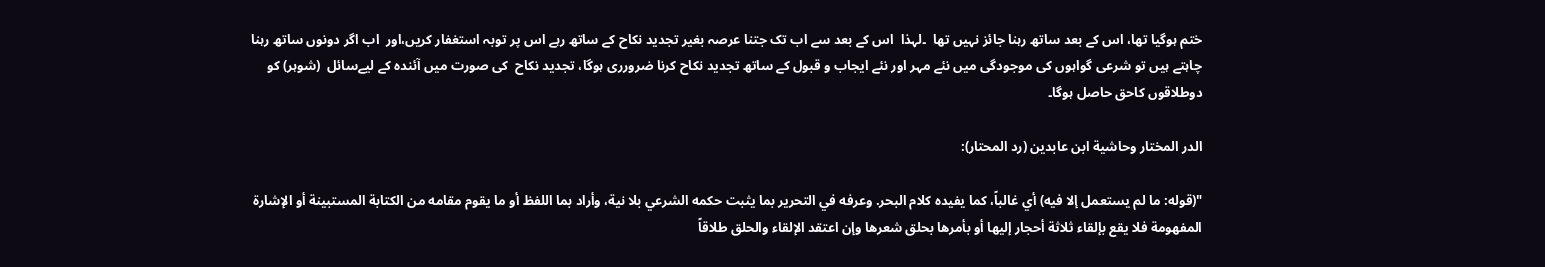ختم ہوگیا تھا، اس کے بعد ساتھ رہنا جائز نہیں تھا  ۔لہذا  اس کے بعد سے اب تک جتنا عرصہ بغیر تجدید نکاح کے ساتھ رہے اس پر توبہ استغفار کریں،اور  اب اگر دونوں ساتھ رہنا چاہتے ہیں تو شرعی گواہوں کی موجودگی میں نئے مہر اور نئے ایجاب و قبول کے ساتھ تجدید نکاح کرنا ضرورری ہوگا، تجدید نکاح  کی صورت میں آئندہ کے لیےسائل  (شوہر) کو دوطلاقوں کاحق حاصل ہوگا۔

الدر المختار وحاشية ابن عابدين (رد المحتار):

"(قوله: ما لم يستعمل إلا فيه) أي غالباً، كما يفيده كلام البحر. وعرفه في التحرير بما يثبت حكمه الشرعي بلا نية، وأراد بما اللفظ أو ما يقوم مقامه من الكتابة المستبينة أو الإشارة المفهومة فلا يقع بإلقاء ثلاثة أحجار إليها أو بأمرها بحلق شعرها وإن اعتقد الإلقاء والحلق طلاقاً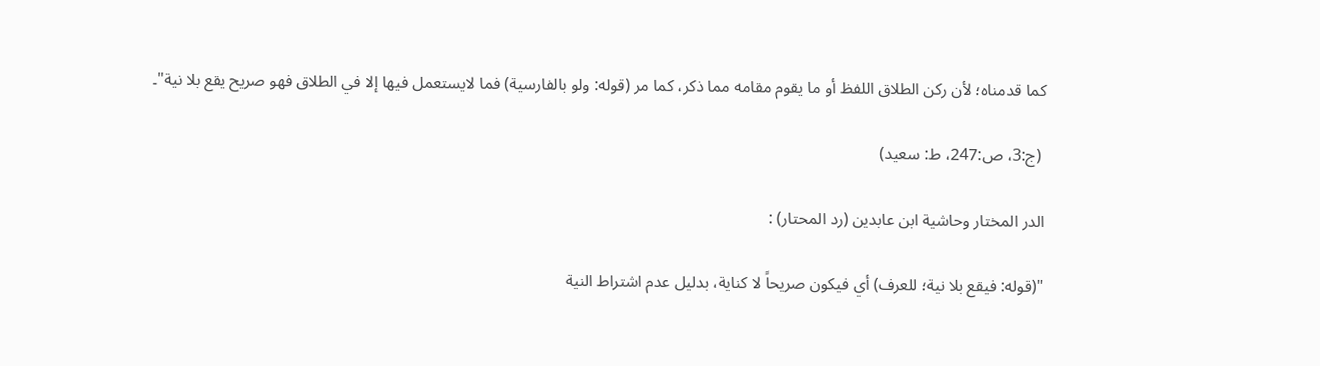كما قدمناه؛ لأن ركن الطلاق اللفظ أو ما يقوم مقامه مما ذكر، كما مر (قوله: ولو بالفارسية) فما لايستعمل فيها إلا في الطلاق فهو صريح يقع بلا نية"۔

 (ج:3، ص:247، ط: سعید)

الدر المختار وحاشية ابن عابدين (رد المحتار) :

"(قوله: فيقع بلا نية؛ للعرف) أي فيكون صريحاً لا كناية، بدليل عدم اشتراط النية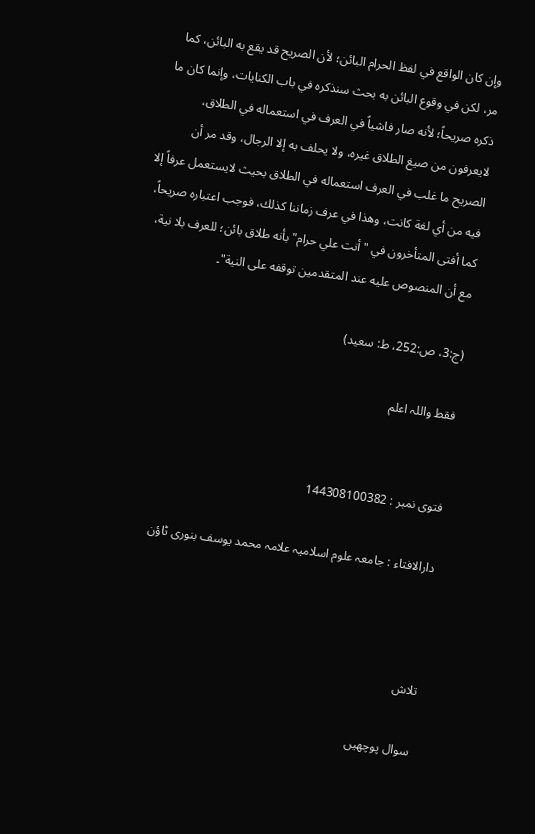وإن كان الواقع في لفظ الحرام البائن؛ لأن الصريح قد يقع به البائن، كما مر، لكن في وقوع البائن به بحث سنذكره في باب الكنايات، وإنما كان ما ذكره صريحاً؛ لأنه صار فاشياً في العرف في استعماله في الطلاق، لايعرفون من صيغ الطلاق غيره، ولا يحلف به إلا الرجال، وقد مر أن الصريح ما غلب في العرف استعماله في الطلاق بحيث لايستعمل عرفاً إلا فيه من أي لغة كانت، وهذا في عرف زماننا كذلك، فوجب اعتباره صريحاً، كما أفتى المتأخرون في "أنت علي حرام" بأنه طلاق بائن؛ للعرف بلا نية، مع أن المنصوص عليه عند المتقدمين توقفه على النية"۔

(ج:3، ص:252، ط: سعید)

فقط واللہ اعلم


فتوی نمبر : 144308100382

دارالافتاء : جامعہ علوم اسلامیہ علامہ محمد یوسف بنوری ٹاؤن



تلاش

سوال پوچھیں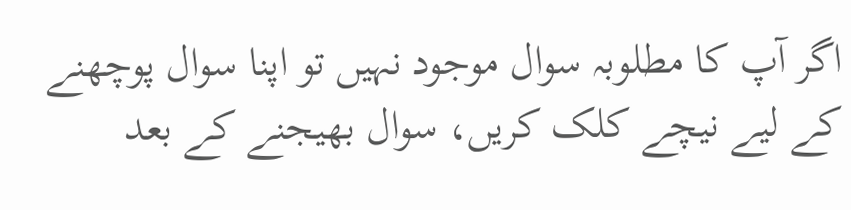اگر آپ کا مطلوبہ سوال موجود نہیں تو اپنا سوال پوچھنے کے لیے نیچے کلک کریں، سوال بھیجنے کے بعد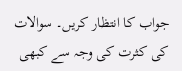جواب کا انتظار کریں۔ سوالات کی کثرت کی وجہ سے کبھی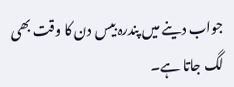جواب دینے میں پندرہ بیس دن کا وقت بھی لگ جاتا ہے۔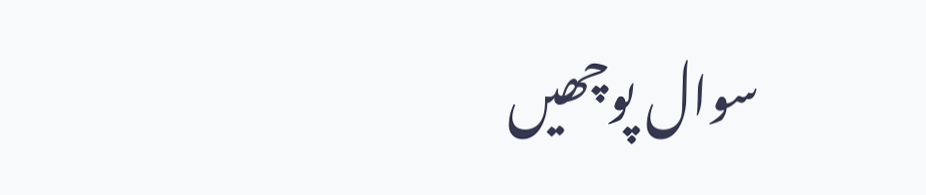سوال پوچھیں